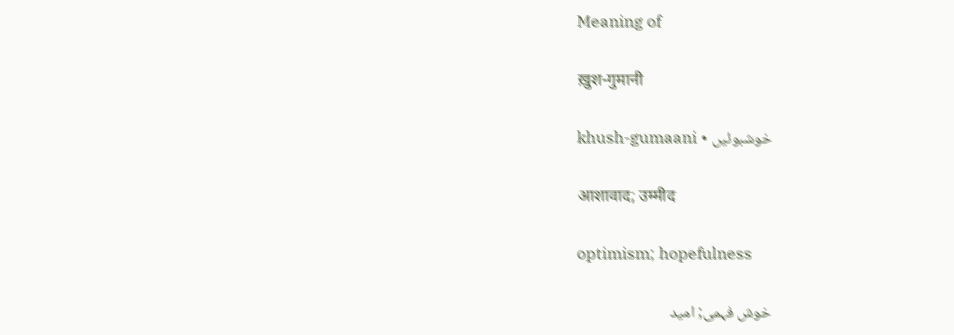Meaning of

ख़ुश-गुमानी

khush-gumaani • خوشبوئیں

आशावाद; उम्मीद

optimism; hopefulness

خوش فہمی; امید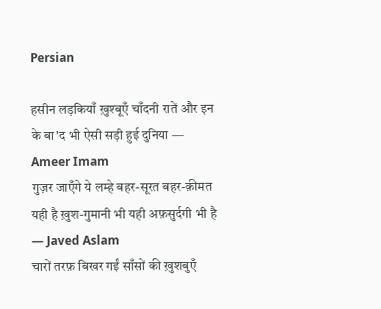Persian

हसीन लड़कियाँ ख़ुश्बूएँ चाँदनी रातें और इन के बा'द भी ऐसी सड़ी हुई दुनिया — Ameer Imam
गुज़र जाएँगे ये लम्हे बहर-सूरत बहर-क़ीमत यही है ख़ुश-गुमानी भी यही अफ़सुर्दगी भी है — Javed Aslam
चारों तरफ़ बिखर गईं साँसों की ख़ुशबुएँ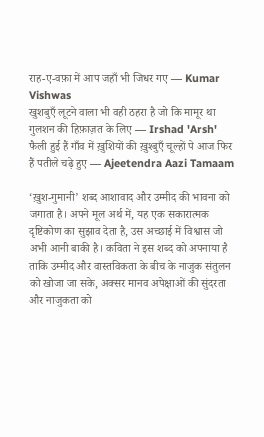राह-ए-वफ़ा में आप जहाँ भी जिधर गए — Kumar Vishwas
खुशबुएँ लूटने वाला भी वही ठहरा है जो कि मामूर था गुलशन की हिफ़ाज़त के लिए — Irshad 'Arsh'
फैली हुई हैं गाँव में ख़ुशियों की ख़ुश्बुएँ चूल्हों पे आज फिर हैं पतीले चढ़े हुए — Ajeetendra Aazi Tamaam

‘ख़ुश-गुमानी’ शब्द आशावाद और उम्मीद की भावना को जगाता है। अपने मूल अर्थ में, यह एक सकारात्मक दृष्टिकोण का सुझाव देता है, उस अच्छाई में विश्वास जो अभी आनी बाकी है। कविता ने इस शब्द को अपनाया है ताकि उम्मीद और वास्तविकता के बीच के नाजुक संतुलन को खोजा जा सके, अक्सर मानव अपेक्षाओं की सुंदरता और नाजुकता को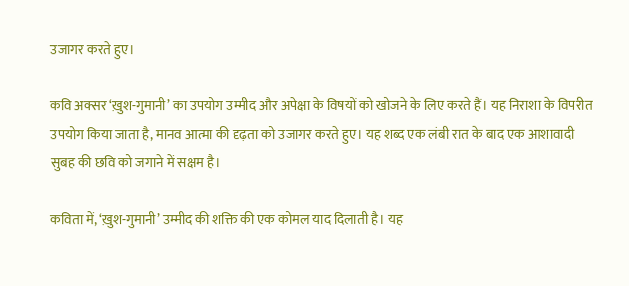उजागर करते हुए।

कवि अक्सर ‘ख़ुश-गुमानी’ का उपयोग उम्मीद और अपेक्षा के विषयों को खोजने के लिए करते हैं। यह निराशा के विपरीत उपयोग किया जाता है, मानव आत्मा की दृढ़ता को उजागर करते हुए। यह शब्द एक लंबी रात के बाद एक आशावादी सुबह की छवि को जगाने में सक्षम है।

कविता में, ‘ख़ुश-गुमानी’ उम्मीद की शक्ति की एक कोमल याद दिलाती है। यह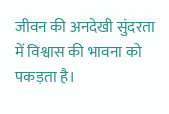जीवन की अनदेखी सुंदरता में विश्वास की भावना को पकड़ता है।